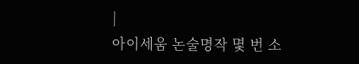|
아이세움 논술명작 몇 번 소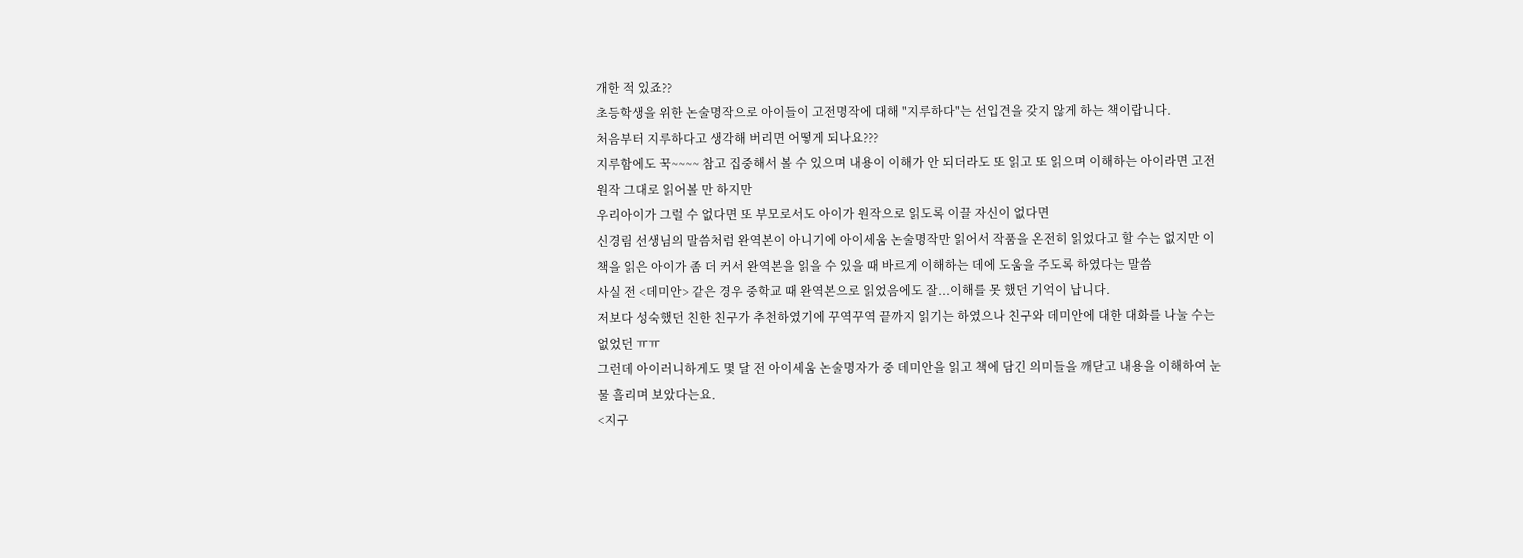개한 적 있죠??
초등학생을 위한 논술명작으로 아이들이 고전명작에 대해 "지루하다"는 선입견을 갖지 않게 하는 책이랍니다.
처음부터 지루하다고 생각해 버리면 어떻게 되나요???
지루함에도 꾹~~~~ 참고 집중해서 볼 수 있으며 내용이 이해가 안 되더라도 또 읽고 또 읽으며 이해하는 아이라면 고전 원작 그대로 읽어볼 만 하지만
우리아이가 그럴 수 없다면 또 부모로서도 아이가 원작으로 읽도록 이끌 자신이 없다면
신경림 선생님의 말씀처럼 완역본이 아니기에 아이세움 논술명작만 읽어서 작품을 온전히 읽었다고 할 수는 없지만 이 책을 읽은 아이가 좀 더 커서 완역본을 읽을 수 있을 때 바르게 이해하는 데에 도움을 주도록 하였다는 말씀
사실 전 <데미안> 같은 경우 중학교 때 완역본으로 읽었음에도 잘...이해를 못 했던 기억이 납니다.
저보다 성숙했던 친한 친구가 추천하였기에 꾸역꾸역 끝까지 읽기는 하였으나 친구와 데미안에 대한 대화를 나눌 수는 없었던 ㅠㅠ
그런데 아이러니하게도 몇 달 전 아이세움 논술명자가 중 데미안을 읽고 책에 담긴 의미들을 깨닫고 내용을 이해하여 눈물 흘리며 보았다는요.
<지구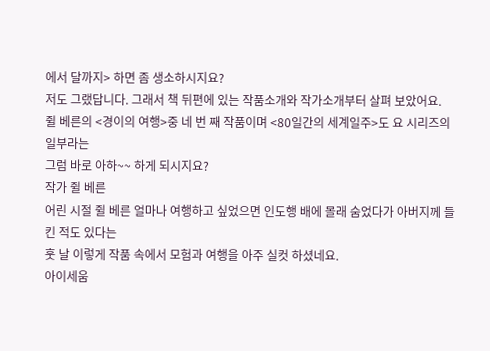에서 달까지> 하면 좀 생소하시지요?
저도 그랬답니다. 그래서 책 뒤편에 있는 작품소개와 작가소개부터 살펴 보았어요.
쥘 베른의 <경이의 여행>중 네 번 째 작품이며 <80일간의 세계일주>도 요 시리즈의 일부라는
그럼 바로 아하~~ 하게 되시지요?
작가 쥘 베른
어린 시절 쥘 베른 얼마나 여행하고 싶었으면 인도행 배에 몰래 숨었다가 아버지께 들킨 적도 있다는
훗 날 이렇게 작품 속에서 모험과 여행을 아주 실컷 하셨네요.
아이세움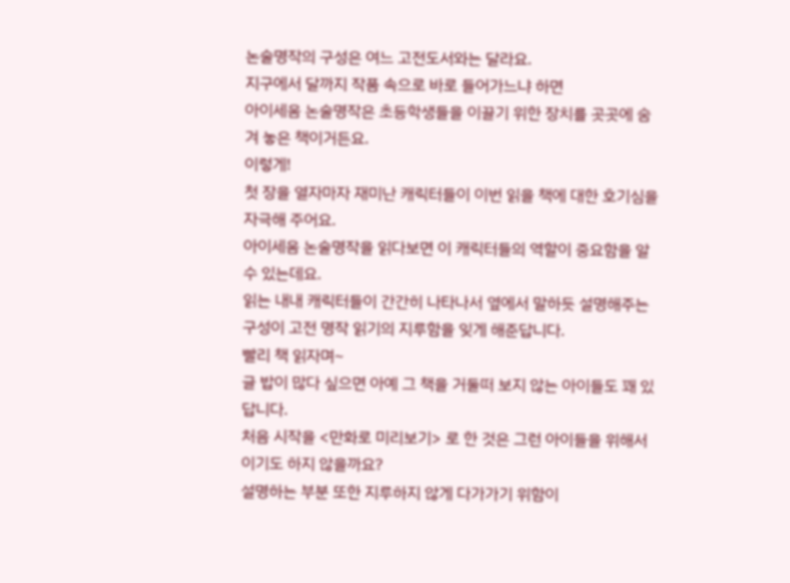논술명작의 구성은 여느 고전도서와는 달라요.
지구에서 달까지 작품 속으로 바로 들어가느냐 하면
아이세움 논술명작은 초등학생들을 이끌기 위한 장치를 곳곳에 숨겨 놓은 책이거든요.
이렇게!
첫 장을 열자마자 재미난 캐릭터들이 이번 읽을 책에 대한 호기심을 자극해 주어요.
아이세움 논술명작을 읽다보면 이 캐릭터들의 역할이 중요함을 알 수 있는데요.
읽는 내내 캐릭터들이 간간히 나타나서 옆에서 말하듯 설명해주는 구성이 고전 명작 읽기의 지루함을 잊게 해준답니다.
빨리 책 읽자며~
글 밥이 많다 싶으면 아예 그 책을 거둘떠 보지 않는 아이들도 꽤 있답니다.
처음 시작을 <만화로 미리보기> 로 한 것은 그런 아이들을 위해서이기도 하지 않을까요?
설명하는 부분 또한 지루하지 않게 다가가기 위함이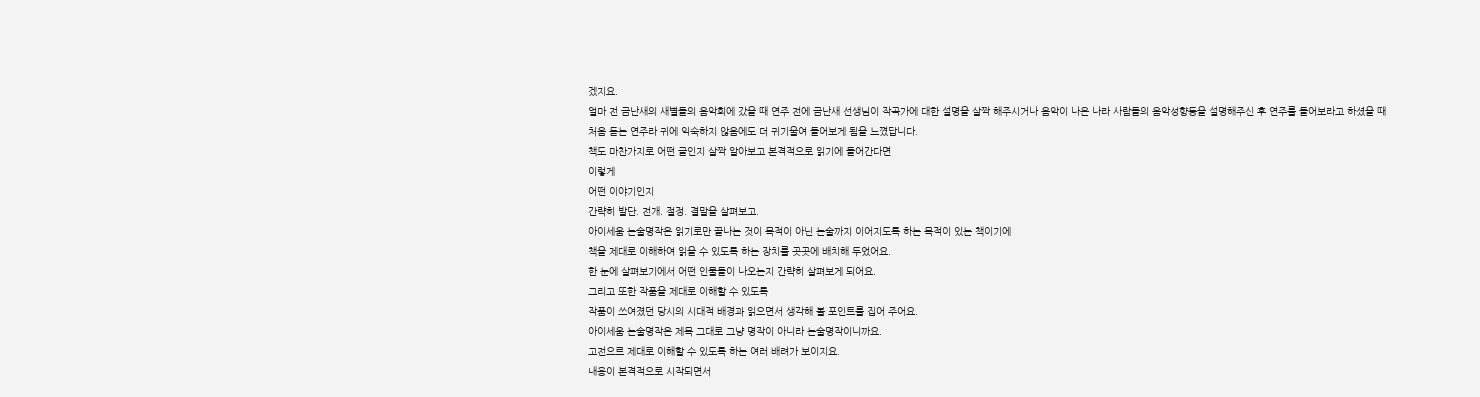겠지요.
얼마 전 금난새의 새별들의 음악회에 갔을 때 연주 전에 금난새 선생님이 작곡가에 대한 설명을 살짝 해주시거나 음악이 나온 나라 사람들의 음악성향등을 설명해주신 후 연주를 들어보라고 하셨을 때
처음 듣는 연주라 귀에 익숙하지 않음에도 더 귀기울여 들어보게 됨을 느꼈답니다.
책도 마찬가지로 어떤 글인지 살짝 알아보고 본격적으로 읽기에 들어간다면
이렇게
어떤 이야기인지
간략히 발단. 전개. 절정. 결말을 살펴보고.
아이세움 논술명작은 읽기로만 끝나는 것이 목적이 아닌 논술까지 이어지도록 하는 목적이 있는 책이기에
책을 제대로 이해하여 읽을 수 있도록 하는 장치를 곳곳에 배치해 두었어요.
한 눈에 살펴보기에서 어떤 인물들이 나오는지 간략히 살펴보게 되어요.
그리고 또한 작품을 제대로 이해할 수 있도록
작품이 쓰여졌던 당시의 시대적 배경과 읽으면서 생각해 볼 포인트를 집어 주어요.
아이세움 논술명작은 제목 그대로 그냥 명작이 아니라 논술명작이니까요.
고전으르 제대로 이해할 수 있도록 하는 여러 배려가 보이지요.
내용이 본격적으로 시작되면서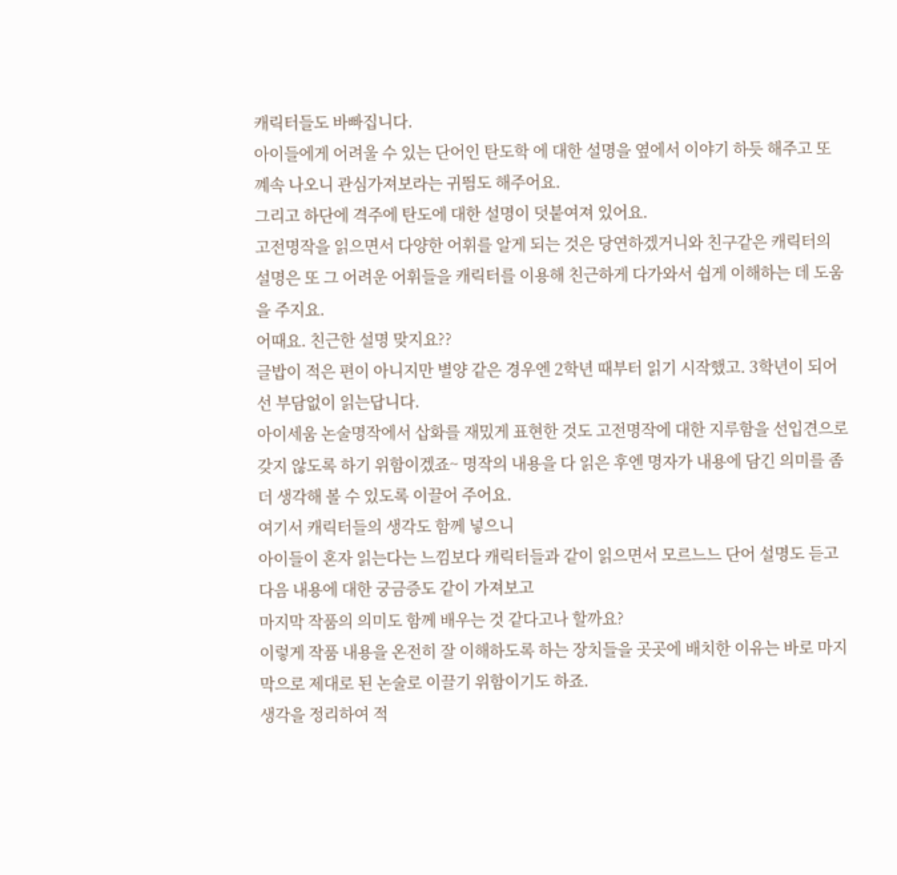캐릭터들도 바빠집니다.
아이들에게 어려울 수 있는 단어인 탄도학 에 대한 설명을 옆에서 이야기 하듯 해주고 또 꼐속 나오니 관심가져보라는 귀띔도 해주어요.
그리고 하단에 격주에 탄도에 대한 설명이 덧붙여져 있어요.
고전명작을 읽으면서 다양한 어휘를 알게 되는 것은 당연하겠거니와 친구같은 캐릭터의 설명은 또 그 어려운 어휘들을 캐릭터를 이용해 친근하게 다가와서 쉽게 이해하는 데 도움을 주지요.
어때요. 친근한 설명 맞지요??
글밥이 적은 편이 아니지만 별양 같은 경우엔 2학년 때부터 읽기 시작했고. 3학년이 되어선 부담없이 읽는답니다.
아이세움 논술명작에서 삽화를 재밌게 표현한 것도 고전명작에 대한 지루함을 선입견으로 갖지 않도록 하기 위함이겠죠~ 명작의 내용을 다 읽은 후엔 명자가 내용에 담긴 의미를 좀 더 생각해 볼 수 있도록 이끌어 주어요.
여기서 캐릭터들의 생각도 함께 넣으니
아이들이 혼자 읽는다는 느낌보다 캐릭터들과 같이 읽으면서 모르느느 단어 설명도 듣고 다음 내용에 대한 궁금증도 같이 가져보고
마지막 작품의 의미도 함께 배우는 것 같다고나 할까요?
이렇게 작품 내용을 온전히 잘 이해하도록 하는 장치들을 곳곳에 배치한 이유는 바로 마지막으로 제대로 된 논술로 이끌기 위함이기도 하죠.
생각을 정리하여 적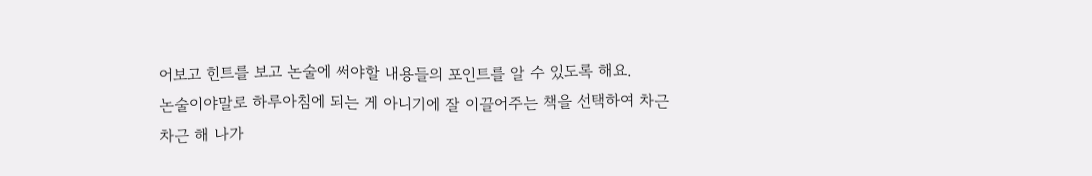어보고 힌트를 보고 논술에 써야할 내용들의 포인트를 알 수 있도록 해요.
논술이야말로 하루아침에 되는 게 아니기에 잘 이끌어주는 책을 선택하여 차근차근 해 나가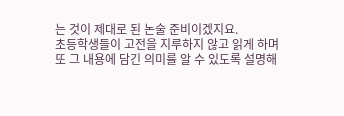는 것이 제대로 된 논술 준비이겠지요.
초등학생들이 고전을 지루하지 않고 읽게 하며 또 그 내용에 담긴 의미를 알 수 있도록 설명해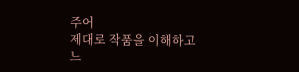주어
제대로 작품을 이해하고 느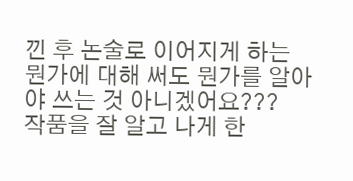낀 후 논술로 이어지게 하는
뭔가에 대해 써도 뭔가를 알아야 쓰는 것 아니겠어요???
작품을 잘 알고 나게 한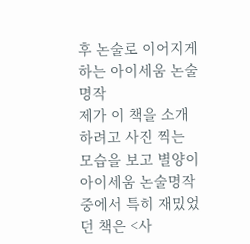후 논술로 이어지게 하는 아이세움 논술명작
제가 이 책을 소개하려고 사진 찍는 모습을 보고 별양이 아이세움 논술명작 중에서 특히 재밌었던 책은 <사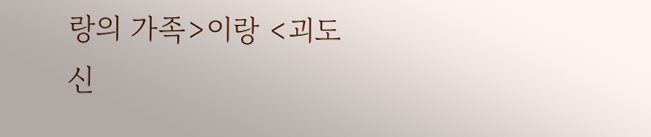랑의 가족>이랑 <괴도신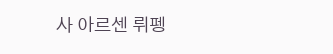사 아르센 뤼펭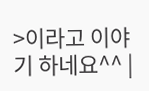>이라고 이야기 하네요^^ |